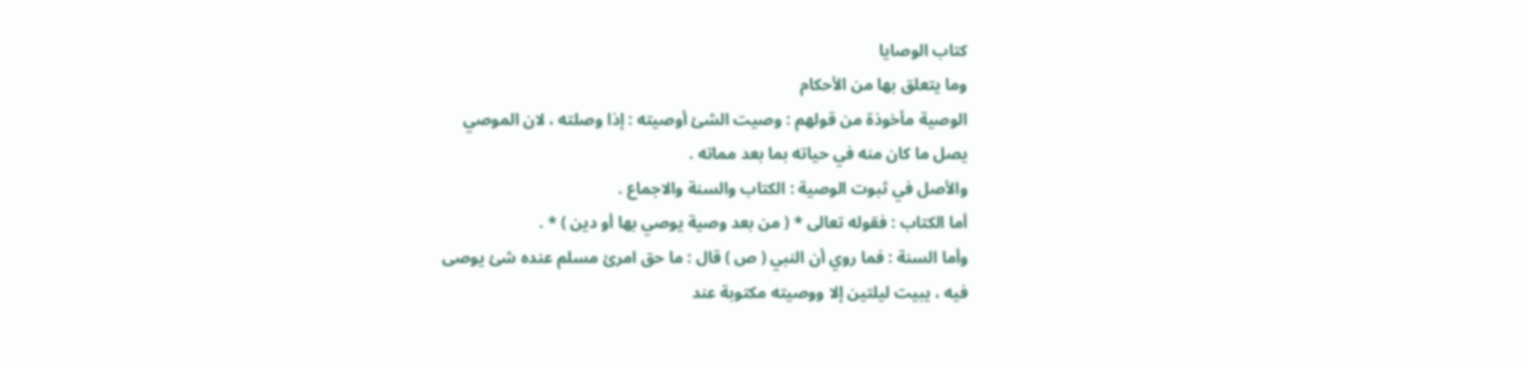كتاب الوصايا
وما يتعلق بها من الأحكام
الوصية مأخوذة من قولهم : وصيت الشئ أوصيته : إذا وصلته ، لان الموصي
يصل ما كان منه في حياته بما بعد مماته .
والأصل في ثبوت الوصية : الكتاب والسنة والاجماع .
أما الكتاب : فقوله تعالى * ( من بعد وصية يوصي بها أو دين ) * .
وأما السنة : فما روي أن النبي ( ص ) قال : ما حق امرئ مسلم عنده شئ يوصى
فيه ، يبيت ليلتين إلا ووصيته مكتوبة عند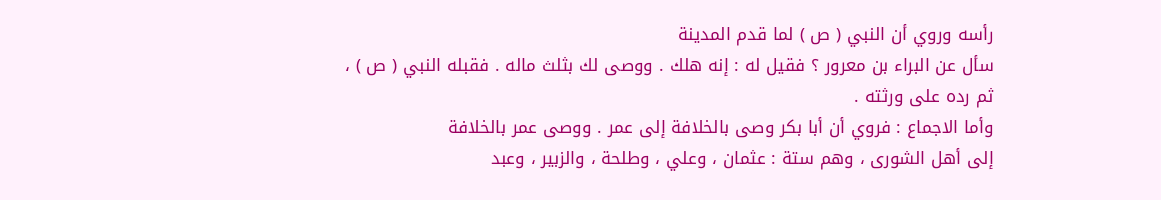رأسه وروي أن النبي ( ص ) لما قدم المدينة
سأل عن البراء بن معرور ؟ فقيل له : إنه هلك . ووصى لك بثلث ماله . فقبله النبي ( ص ) ،
ثم رده على ورثته .
وأما الاجماع : فروي أن أبا بكر وصى بالخلافة إلى عمر . ووصى عمر بالخلافة
إلى أهل الشورى ، وهم ستة : عثمان ، وعلي ، وطلحة ، والزبير ، وعبد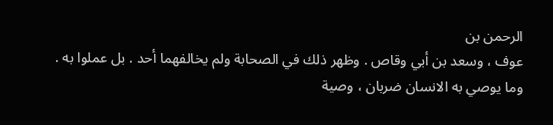الرحمن بن
عوف ، وسعد بن أبي وقاص . وظهر ذلك في الصحابة ولم يخالفهما أحد . بل عملوا به .
وما يوصي به الانسان ضربان ، وصية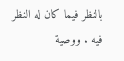بالنظر فيما كان له النظر فيه . ووصية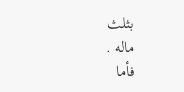بثلث
ماله .
فأما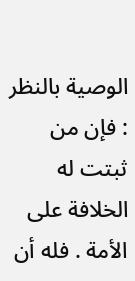الوصية بالنظر : فإن من ثبتت له الخلافة على الأمة . فله أن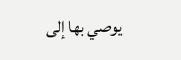يوصي بها إلى